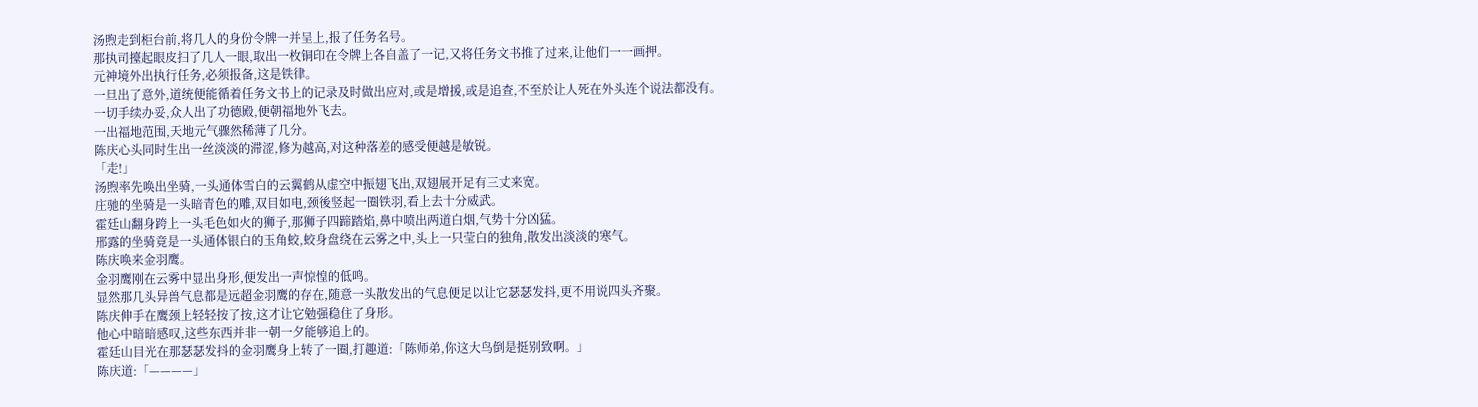汤煦走到柜台前,将几人的身份令牌一并呈上,报了任务名号。
那执司擡起眼皮扫了几人一眼,取出一枚铜印在令牌上各自盖了一记,又将任务文书推了过来,让他们一一画押。
元神境外出执行任务,必须报备,这是铁律。
一旦出了意外,道统便能循着任务文书上的记录及时做出应对,或是增援,或是追查,不至於让人死在外头连个说法都没有。
一切手续办妥,众人出了功德殿,便朝福地外飞去。
一出福地范围,天地元气骤然稀薄了几分。
陈庆心头同时生出一丝淡淡的滞涩,修为越高,对这种落差的感受便越是敏锐。
「走!」
汤煦率先唤出坐骑,一头通体雪白的云翼鹤从虚空中振翅飞出,双翅展开足有三丈来宽。
庄驰的坐骑是一头暗青色的雕,双目如电,颈後竖起一圈铁羽,看上去十分威武。
霍廷山翻身跨上一头毛色如火的狮子,那狮子四蹄踏焰,鼻中喷出两道白烟,气势十分凶猛。
邢露的坐骑竟是一头通体银白的玉角蛟,蛟身盘绕在云雾之中,头上一只莹白的独角,散发出淡淡的寒气。
陈庆唤来金羽鹰。
金羽鹰刚在云雾中显出身形,便发出一声惊惶的低鸣。
显然那几头异兽气息都是远超金羽鹰的存在,随意一头散发出的气息便足以让它瑟瑟发抖,更不用说四头齐聚。
陈庆伸手在鹰颈上轻轻按了按,这才让它勉强稳住了身形。
他心中暗暗感叹,这些东西并非一朝一夕能够追上的。
霍廷山目光在那瑟瑟发抖的金羽鹰身上转了一圈,打趣道:「陈师弟,你这大鸟倒是挺别致啊。」
陈庆道:「————」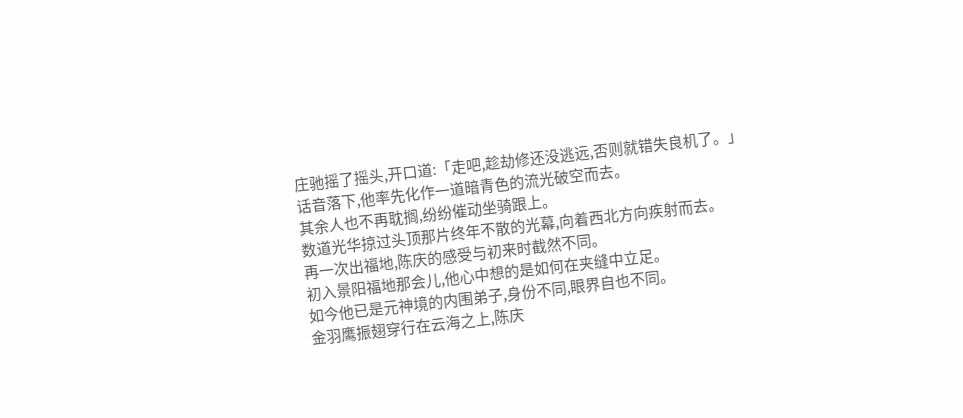庄驰摇了摇头,开口道:「走吧,趁劫修还没逃远,否则就错失良机了。」
话音落下,他率先化作一道暗青色的流光破空而去。
其余人也不再耽搁,纷纷催动坐骑跟上。
数道光华掠过头顶那片终年不散的光幕,向着西北方向疾射而去。
再一次出福地,陈庆的感受与初来时截然不同。
初入景阳福地那会儿,他心中想的是如何在夹缝中立足。
如今他已是元神境的内围弟子,身份不同,眼界自也不同。
金羽鹰振翅穿行在云海之上,陈庆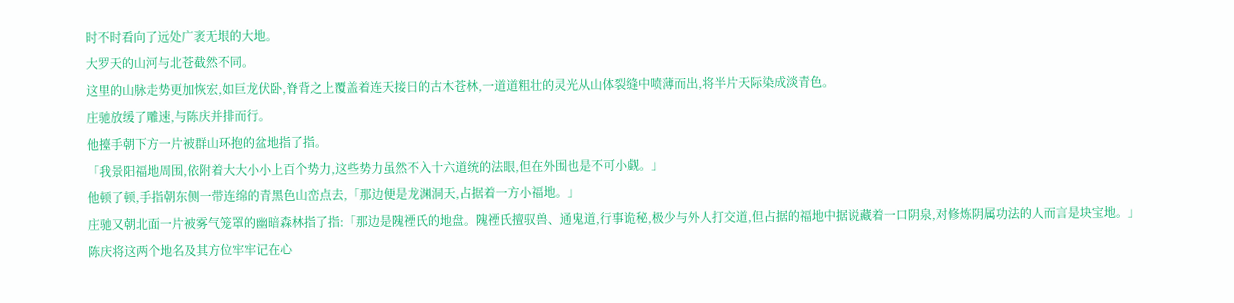时不时看向了远处广袤无垠的大地。
大罗天的山河与北苍截然不同。
这里的山脉走势更加恢宏,如巨龙伏卧,脊背之上覆盖着连天接日的古木苍林,一道道粗壮的灵光从山体裂缝中喷薄而出,将半片天际染成淡青色。
庄驰放缓了雕速,与陈庆并排而行。
他擡手朝下方一片被群山环抱的盆地指了指。
「我景阳福地周围,依附着大大小小上百个势力,这些势力虽然不入十六道统的法眼,但在外围也是不可小觑。」
他顿了顿,手指朝东侧一带连绵的青黑色山峦点去,「那边便是龙渊洞天,占据着一方小福地。」
庄驰又朝北面一片被雾气笼罩的幽暗森林指了指:「那边是隗禋氏的地盘。隗禋氏擅驭兽、通鬼道,行事诡秘,极少与外人打交道,但占据的福地中据说藏着一口阴泉,对修炼阴属功法的人而言是块宝地。」
陈庆将这两个地名及其方位牢牢记在心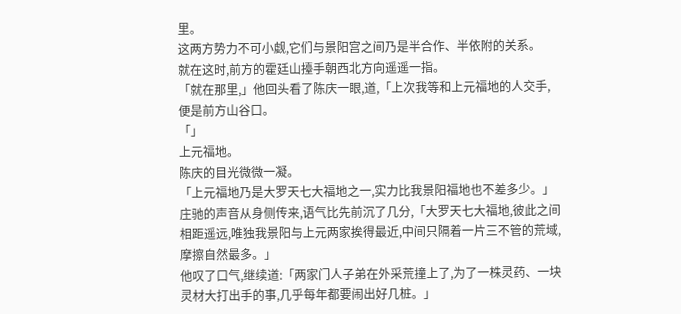里。
这两方势力不可小觑,它们与景阳宫之间乃是半合作、半依附的关系。
就在这时,前方的霍廷山擡手朝西北方向遥遥一指。
「就在那里,」他回头看了陈庆一眼,道,「上次我等和上元福地的人交手,便是前方山谷口。
「」
上元福地。
陈庆的目光微微一凝。
「上元福地乃是大罗天七大福地之一,实力比我景阳福地也不差多少。」
庄驰的声音从身侧传来,语气比先前沉了几分,「大罗天七大福地,彼此之间相距遥远,唯独我景阳与上元两家挨得最近,中间只隔着一片三不管的荒域,摩擦自然最多。」
他叹了口气,继续道:「两家门人子弟在外采荒撞上了,为了一株灵药、一块灵材大打出手的事,几乎每年都要闹出好几桩。」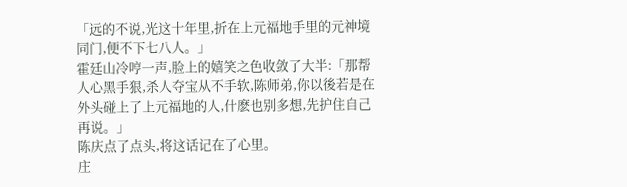「远的不说,光这十年里,折在上元福地手里的元神境同门,便不下七八人。」
霍廷山冷哼一声,脸上的嬉笑之色收敛了大半:「那帮人心黑手狠,杀人夺宝从不手软,陈师弟,你以後若是在外头碰上了上元福地的人,什麽也别多想,先护住自己再说。」
陈庆点了点头,将这话记在了心里。
庄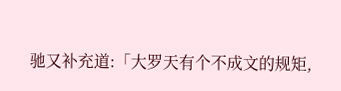驰又补充道:「大罗天有个不成文的规矩,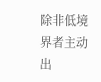除非低境界者主动出